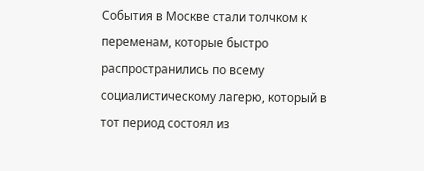События в Москве стали толчком к переменам, которые быстро распространились по всему социалистическому лагерю, который в тот период состоял из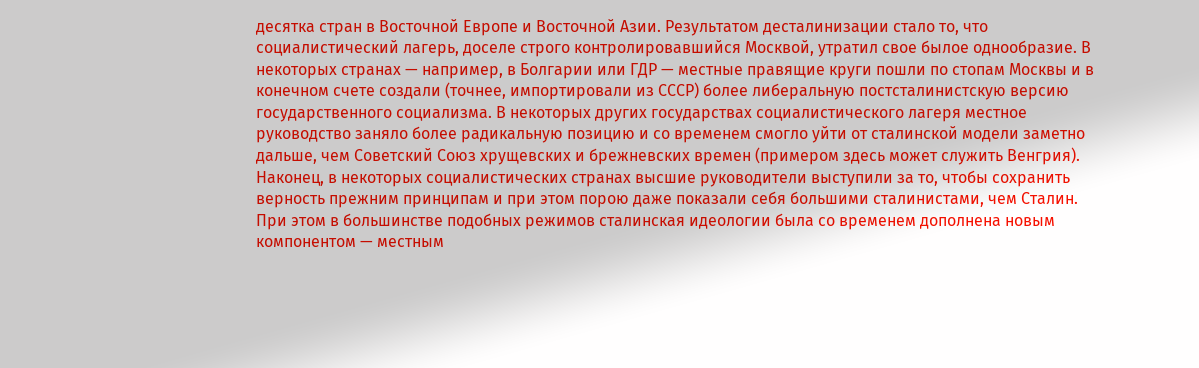десятка стран в Восточной Европе и Восточной Азии. Результатом десталинизации стало то, что социалистический лагерь, доселе строго контролировавшийся Москвой, утратил свое былое однообразие. В некоторых странах — например, в Болгарии или ГДР — местные правящие круги пошли по стопам Москвы и в конечном счете создали (точнее, импортировали из СССР) более либеральную постсталинистскую версию государственного социализма. В некоторых других государствах социалистического лагеря местное руководство заняло более радикальную позицию и со временем смогло уйти от сталинской модели заметно дальше, чем Советский Союз хрущевских и брежневских времен (примером здесь может служить Венгрия). Наконец, в некоторых социалистических странах высшие руководители выступили за то, чтобы сохранить верность прежним принципам и при этом порою даже показали себя большими сталинистами, чем Сталин. При этом в большинстве подобных режимов сталинская идеологии была со временем дополнена новым компонентом — местным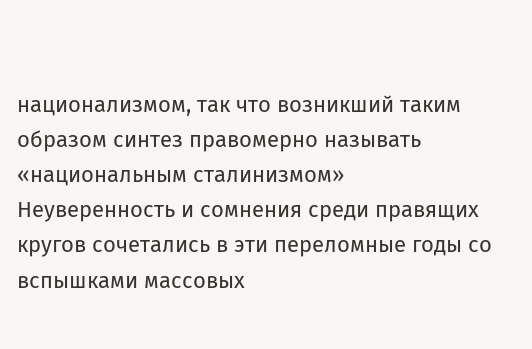национализмом, так что возникший таким образом синтез правомерно называть «национальным сталинизмом»
Неуверенность и сомнения среди правящих кругов сочетались в эти переломные годы со вспышками массовых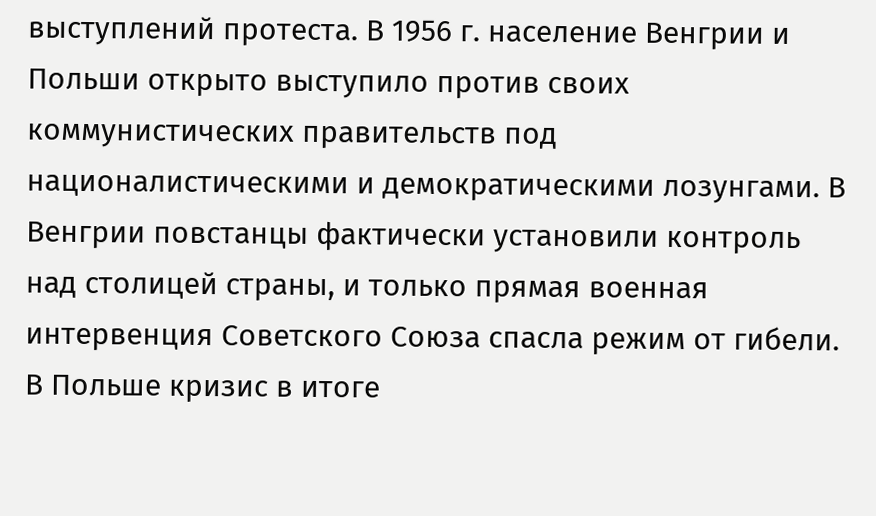выступлений протеста. В 1956 г. население Венгрии и Польши открыто выступило против своих коммунистических правительств под националистическими и демократическими лозунгами. В Венгрии повстанцы фактически установили контроль над столицей страны, и только прямая военная интервенция Советского Союза спасла режим от гибели. В Польше кризис в итоге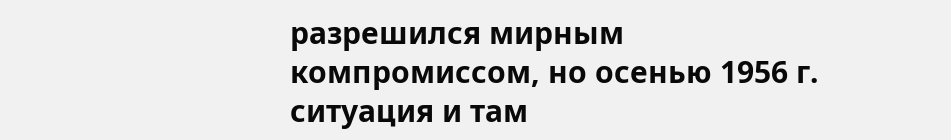разрешился мирным компромиссом, но осенью 1956 г. ситуация и там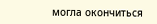могла окончиться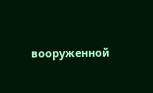вооруженной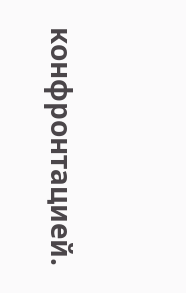конфронтацией.